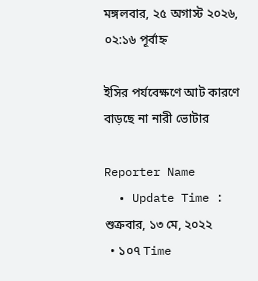মঙ্গলবার, ২৫ অগাস্ট ২০২৬, ০২:১৬ পূর্বাহ্ন

ইসির পর্যবেক্ষণে আট কারণে বাড়ছে না নারী ভোটার

Reporter Name
  • Update Time : শুক্রবার, ১৩ মে, ২০২২
  • ১০৭ Time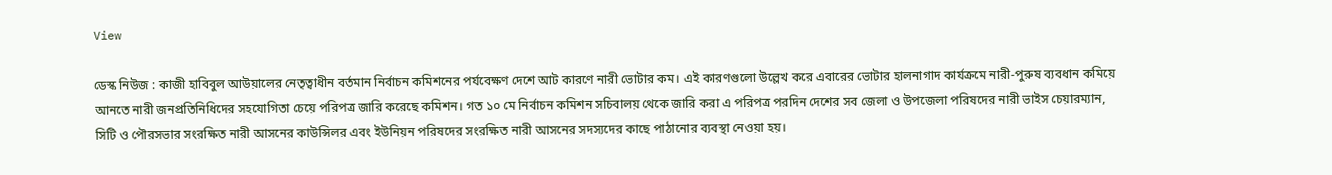View

ডেস্ক নিউজ : কাজী হাবিবুল আউয়ালের নেতৃত্বাধীন বর্তমান নির্বাচন কমিশনের পর্যবেক্ষণ দেশে আট কারণে নারী ভোটার কম। এই কারণগুলো উল্লেখ করে এবারের ভোটার হালনাগাদ কার্যক্রমে নারী-পুরুষ ব্যবধান কমিয়ে আনতে নারী জনপ্রতিনিধিদের সহযোগিতা চেয়ে পরিপত্র জারি করেছে কমিশন। গত ১০ মে নির্বাচন কমিশন সচিবালয় থেকে জারি করা এ পরিপত্র পরদিন দেশের সব জেলা ও উপজেলা পরিষদের নারী ভাইস চেয়ারম্যান, সিটি ও পৌরসভার সংরক্ষিত নারী আসনের কাউন্সিলর এবং ইউনিয়ন পরিষদের সংরক্ষিত নারী আসনের সদস্যদের কাছে পাঠানোর ব্যবস্থা নেওয়া হয়।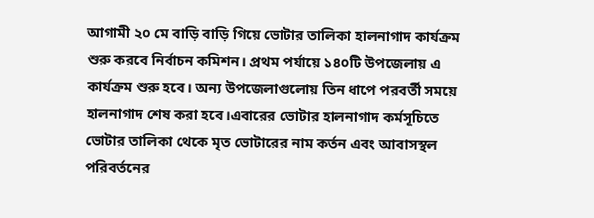আগামী ২০ মে বাড়ি বাড়ি গিয়ে ভোটার তালিকা হালনাগাদ কার্যক্রম শুরু করবে নির্বাচন কমিশন। প্রথম পর্যায়ে ১৪০টি উপজেলায় এ কার্যক্রম শুরু হবে। অন্য উপজেলাগুলোয় তিন ধাপে পরবর্তী সময়ে হালনাগাদ শেষ করা হবে।এবারের ভোটার হালনাগাদ কর্মসূচিতে ভোটার তালিকা থেকে মৃত ভোটারের নাম কর্তন এবং আবাসস্থল পরিবর্তনের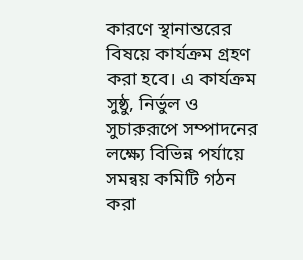কারণে স্থানান্তরের বিষয়ে কার্যক্রম গ্রহণ করা হবে। এ কার্যক্রম সুষ্ঠু, নির্ভুল ও সুচারুরূপে সম্পাদনের লক্ষ্যে বিভিন্ন পর্যায়ে সমন্বয় কমিটি গঠন করা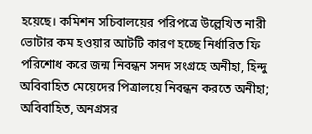হয়েছে। কমিশন সচিবালয়ের পরিপত্রে উল্লেখিত নারী ভোটার কম হওয়ার আটটি কারণ হচ্ছে নির্ধারিত ফি পরিশোধ করে জন্ম নিবন্ধন সনদ সংগ্রহে অনীহা, হিন্দু অবিবাহিত মেয়েদের পিত্রালয়ে নিবন্ধন করতে অনীহা; অবিবাহিত, অনগ্রসর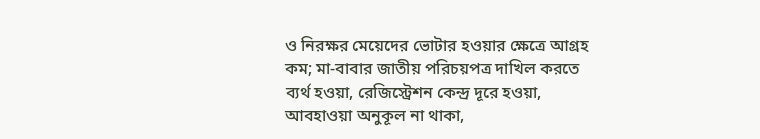ও নিরক্ষর মেয়েদের ভোটার হওয়ার ক্ষেত্রে আগ্রহ কম; মা-বাবার জাতীয় পরিচয়পত্র দাখিল করতে ব্যর্থ হওয়া, রেজিস্ট্রেশন কেন্দ্র দূরে হওয়া, আবহাওয়া অনুকূল না থাকা,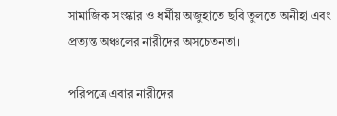সামাজিক সংস্কার ও ধর্মীয় অজুহাতে ছবি তুলতে অনীহা এবং প্রত্যন্ত অঞ্চলের নারীদের অসচেতনতা।

পরিপত্রে এবার নারীদের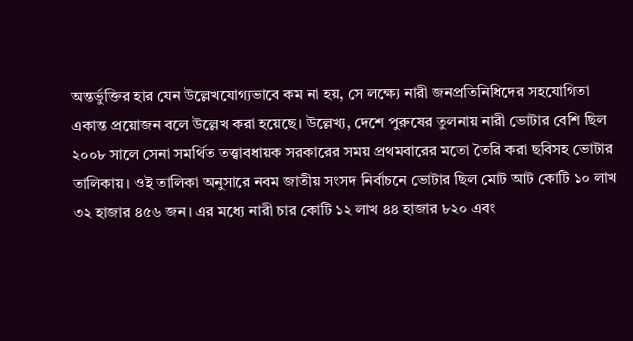অন্তর্ভুক্তির হার যেন উল্লেখযোগ্যভাবে কম না হয়, সে লক্ষ্যে নারী জনপ্রতিনিধিদের সহযোগিতা একান্ত প্রয়োজন বলে উল্লেখ করা হয়েছে। উল্লেখ্য, দেশে পুরুষের তুলনায় নারী ভোটার বেশি ছিল ২০০৮ সালে সেনা সমর্থিত তত্ত্বাবধায়ক সরকারের সময় প্রথমবারের মতো তৈরি করা ছবিসহ ভোটার তালিকায়। ওই তালিকা অনুসারে নবম জাতীয় সংসদ নির্বাচনে ভোটার ছিল মোট আট কোটি ১০ লাখ ৩২ হাজার ৪৫৬ জন। এর মধ্যে নারী চার কোটি ১২ লাখ ৪৪ হাজার ৮২০ এবং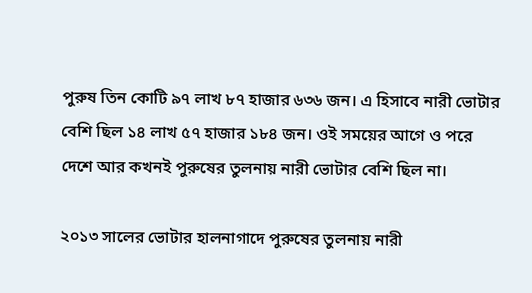পুরুষ তিন কোটি ৯৭ লাখ ৮৭ হাজার ৬৩৬ জন। এ হিসাবে নারী ভোটার বেশি ছিল ১৪ লাখ ৫৭ হাজার ১৮৪ জন। ওই সময়ের আগে ও পরে দেশে আর কখনই পুরুষের তুলনায় নারী ভোটার বেশি ছিল না।

২০১৩ সালের ভোটার হালনাগাদে পুরুষের তুলনায় নারী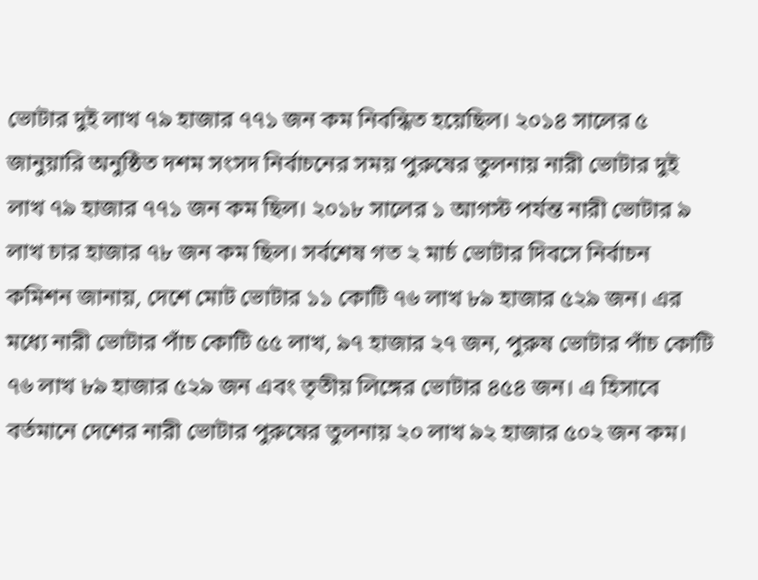ভোটার দুই লাখ ৭৯ হাজার ৭৭১ জন কম নিবন্ধিত হয়েছিল। ২০১৪ সালের ৫ জানুয়ারি অনুষ্ঠিত দশম সংসদ নির্বাচনের সময় পুরুষের তুলনায় নারী ভোটার দুই লাখ ৭৯ হাজার ৭৭১ জন কম ছিল। ২০১৮ সালের ১ আগস্ট পর্যন্ত নারী ভোটার ৯ লাখ চার হাজার ৭৮ জন কম ছিল। সর্বশেষ গত ২ মার্চ ভোটার দিবসে নির্বাচন কমিশন জানায়, দেশে মোট ভোটার ১১ কোটি ৭৬ লাখ ৮৯ হাজার ৫২৯ জন। এর মধ্যে নারী ভোটার পাঁচ কোটি ৫৫ লাখ, ৯৭ হাজার ২৭ জন, পুরুষ ভোটার পাঁচ কোটি ৭৬ লাখ ৮৯ হাজার ৫২৯ জন এবং তৃতীয় লিঙ্গের ভোটার ৪৫৪ জন। এ হিসাবে বর্তমানে দেশের নারী ভোটার পুরুষের তুলনায় ২০ লাখ ৯২ হাজার ৫০২ জন কম।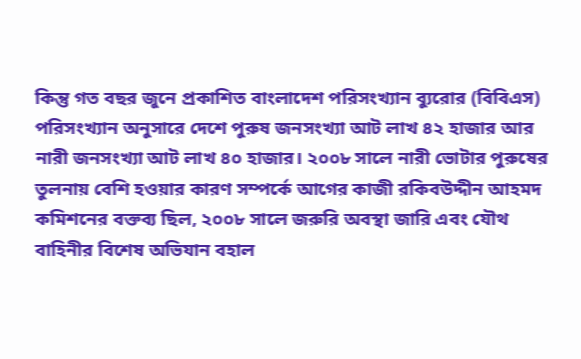কিন্তু গত বছর জুনে প্রকাশিত বাংলাদেশ পরিসংখ্যান ব্যুরোর (বিবিএস) পরিসংখ্যান অনুসারে দেশে পুরুষ জনসংখ্যা আট লাখ ৪২ হাজার আর নারী জনসংখ্যা আট লাখ ৪০ হাজার। ২০০৮ সালে নারী ভোটার পুরুষের তুলনায় বেশি হওয়ার কারণ সম্পর্কে আগের কাজী রকিবউদ্দীন আহমদ কমিশনের বক্তব্য ছিল, ২০০৮ সালে জরুরি অবস্থা জারি এবং যৌথ বাহিনীর বিশেষ অভিযান বহাল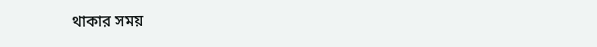থাকার সময়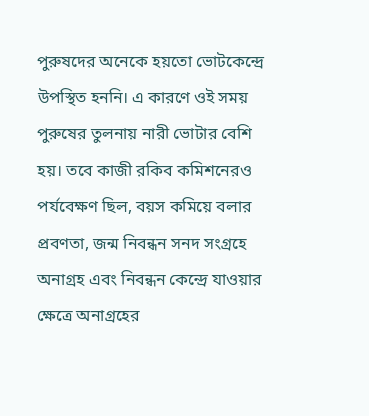পুরুষদের অনেকে হয়তো ভোটকেন্দ্রে উপস্থিত হননি। এ কারণে ওই সময় পুরুষের তুলনায় নারী ভোটার বেশি হয়। তবে কাজী রকিব কমিশনেরও পর্যবেক্ষণ ছিল, বয়স কমিয়ে বলার প্রবণতা, জন্ম নিবন্ধন সনদ সংগ্রহে অনাগ্রহ এবং নিবন্ধন কেন্দ্রে যাওয়ার ক্ষেত্রে অনাগ্রহের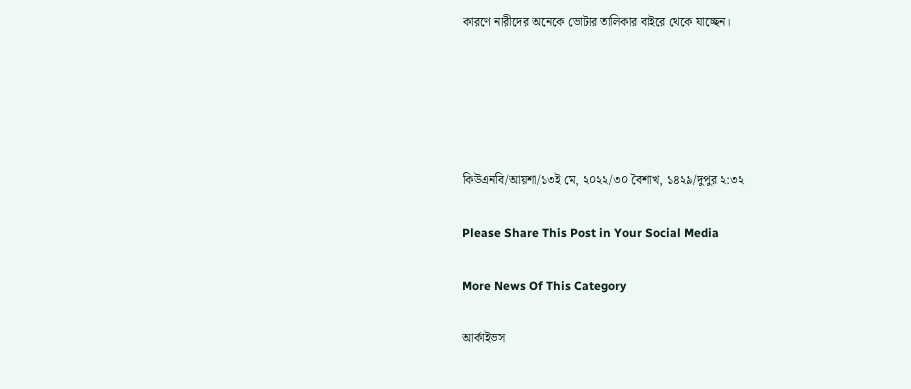কারণে নারীদের অনেকে ভোটার তালিকার বাইরে থেকে যাচ্ছেন।





কিউএনবি/আয়শা/১৩ই মে, ২০২২/৩০ বৈশাখ, ১৪২৯/দুপুর ২:৩২

Please Share This Post in Your Social Media

More News Of This Category

আর্কাইভস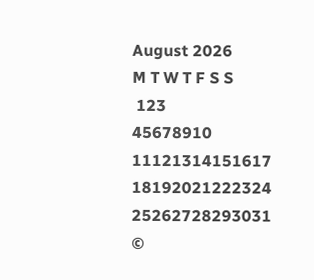August 2026
M T W T F S S
 123
45678910
11121314151617
18192021222324
25262728293031
©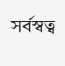সর্বস্বত্ব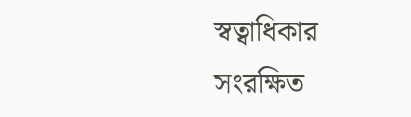স্বত্বাধিকার সংরক্ষিত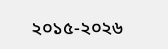২০১৫-২০২৬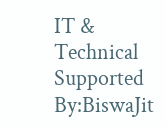IT & Technical Supported By:BiswaJit